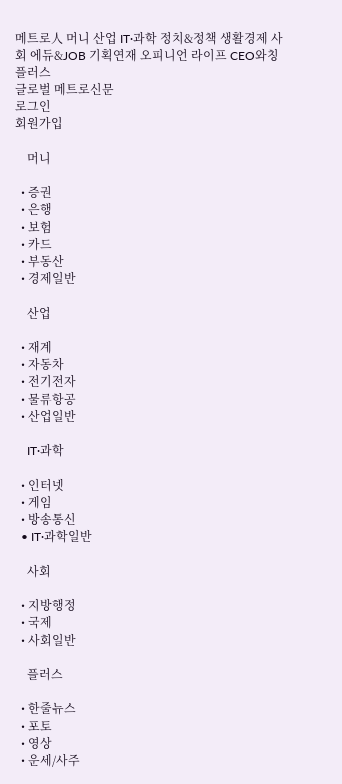메트로人 머니 산업 IT·과학 정치&정책 생활경제 사회 에듀&JOB 기획연재 오피니언 라이프 CEO와칭 플러스
글로벌 메트로신문
로그인
회원가입

    머니

  • 증권
  • 은행
  • 보험
  • 카드
  • 부동산
  • 경제일반

    산업

  • 재계
  • 자동차
  • 전기전자
  • 물류항공
  • 산업일반

    IT·과학

  • 인터넷
  • 게임
  • 방송통신
  • IT·과학일반

    사회

  • 지방행정
  • 국제
  • 사회일반

    플러스

  • 한줄뉴스
  • 포토
  • 영상
  • 운세/사주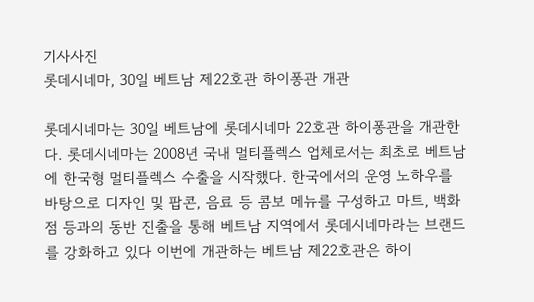기사사진
롯데시네마, 30일 베트남 제22호관 하이퐁관 개관

롯데시네마는 30일 베트남에 롯데시네마 22호관 하이퐁관을 개관한다. 롯데시네마는 2008년 국내 멀티플렉스 업체로서는 최초로 베트남에 한국형 멀티플렉스 수출을 시작했다. 한국에서의 운영 노하우를 바탕으로 디자인 및 팝콘, 음료 등 콤보 메뉴를 구성하고 마트, 백화점 등과의 동반 진출을 통해 베트남 지역에서 롯데시네마라는 브랜드를 강화하고 있다 이번에 개관하는 베트남 제22호관은 하이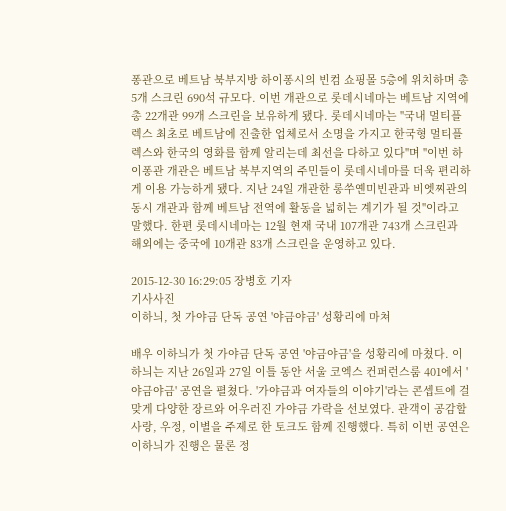퐁관으로 베트남 북부지방 하이퐁시의 빈컴 쇼핑몰 5층에 위치하며 총 5개 스크린 690석 규모다. 이번 개관으로 롯데시네마는 베트남 지역에 총 22개관 99개 스크린을 보유하게 됐다. 롯데시네마는 "국내 멀티플렉스 최초로 베트남에 진출한 업체로서 소명을 가지고 한국형 멀티플렉스와 한국의 영화를 함께 알리는데 최선을 다하고 있다"며 "이번 하이퐁관 개관은 베트남 북부지역의 주민들이 롯데시네마를 더욱 편리하게 이용 가능하게 됐다. 지난 24일 개관한 롱쑤옌미빈관과 비엣찌관의 동시 개관과 함께 베트남 전역에 활동을 넓히는 계기가 될 것"이라고 말했다. 한편 롯데시네마는 12월 현재 국내 107개관 743개 스크린과 해외에는 중국에 10개관 83개 스크린을 운영하고 있다.

2015-12-30 16:29:05 장병호 기자
기사사진
이하늬, 첫 가야금 단독 공연 '야금야금' 성황리에 마쳐

배우 이하늬가 첫 가야금 단독 공연 '야금야금'을 성황리에 마쳤다. 이하늬는 지난 26일과 27일 이틀 동안 서울 코엑스 컨퍼런스룸 401에서 '야금야금' 공연을 펼쳤다. '가야금과 여자들의 이야기'라는 콘셉트에 걸맞게 다양한 장르와 어우러진 가야금 가락을 선보였다. 관객이 공감할 사랑, 우정, 이별을 주제로 한 토크도 함께 진행했다. 특히 이번 공연은 이하늬가 진행은 물론 정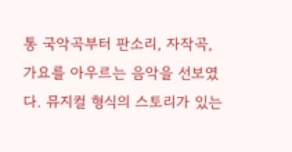통 국악곡부터 판소리, 자작곡, 가요를 아우르는 음악을 선보였다. 뮤지컬 형식의 스토리가 있는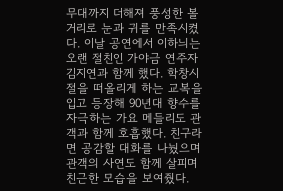무대까지 더해져 풍성한 볼거리로 눈과 귀를 만족시켰다. 이날 공연에서 이하늬는 오랜 절친인 가야금 연주자 김지연과 함께 했다. 학창시절을 떠올리게 하는 교복을 입고 등장해 90년대 향수를 자극하는 가요 메들리도 관객과 함께 호흡했다. 친구라면 공감할 대화를 나눴으며 관객의 사연도 함께 살피며 친근한 모습을 보여줬다.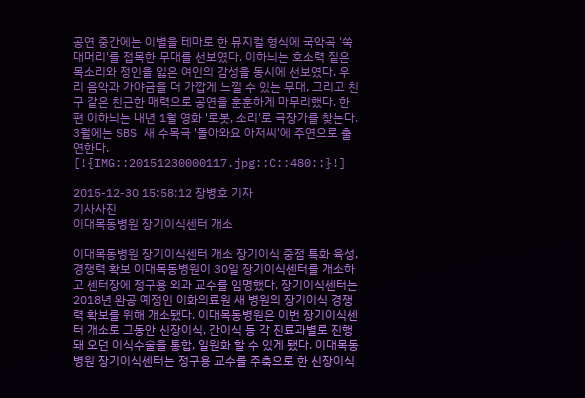공연 중간에는 이별을 테마로 한 뮤지컬 형식에 국악곡 '쑥대머리'를 접목한 무대를 선보였다. 이하늬는 호소력 짙은 목소리와 정인을 잃은 여인의 감성을 동시에 선보였다. 우리 음악과 가야금을 더 가깝게 느낄 수 있는 무대, 그리고 친구 같은 친근한 매력으로 공연을 훈훈하게 마무리했다. 한편 이하늬는 내년 1월 영화 '로봇, 소리'로 극장가를 찾는다. 3월에는 SBS 새 수목극 '돌아와요 아저씨'에 주연으로 출연한다. [!{IMG::20151230000117.jpg::C::480::}!]

2015-12-30 15:58:12 장병호 기자
기사사진
이대목동병원 장기이식센터 개소

이대목동병원 장기이식센터 개소 장기이식 중점 특화 육성, 경쟁력 확보 이대목동병원이 30일 장기이식센터를 개소하고 센터장에 정구용 외과 교수를 임명했다. 장기이식센터는 2018년 완공 예정인 이화의료원 새 병원의 장기이식 경쟁력 확보를 위해 개소됐다. 이대목동병원은 이번 장기이식센터 개소로 그동안 신장이식, 간이식 등 각 진료과별로 진행돼 오던 이식수술을 통합, 일원화 할 수 있게 됐다. 이대목동병원 장기이식센터는 정구용 교수를 주축으로 한 신장이식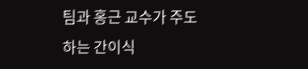팀과 홍근 교수가 주도하는 간이식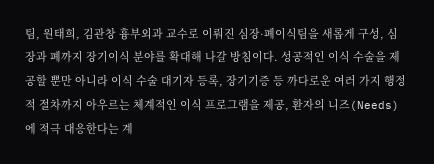팀, 원태희, 김관창 흉부외과 교수로 이뤄진 심장·폐이식팀을 새롭게 구성, 심장과 폐까지 장기이식 분야를 확대해 나갈 방침이다. 성공적인 이식 수술을 제공할 뿐만 아니라 이식 수술 대기자 등록, 장기기증 등 까다로운 여러 가지 행정적 절차까지 아우르는 체계적인 이식 프로그램을 제공, 환자의 니즈(Needs)에 적극 대응한다는 계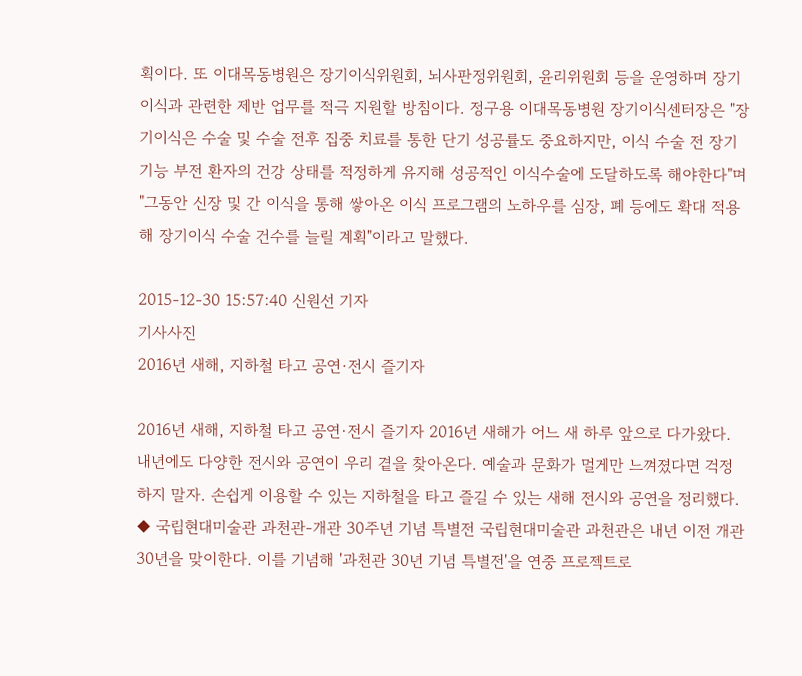획이다. 또 이대목동병원은 장기이식위원회, 뇌사판정위원회, 윤리위원회 등을 운영하며 장기이식과 관련한 제반 업무를 적극 지원할 방침이다. 정구용 이대목동병원 장기이식센터장은 "장기이식은 수술 및 수술 전후 집중 치료를 통한 단기 성공률도 중요하지만, 이식 수술 전 장기 기능 부전 환자의 건강 상태를 적정하게 유지해 성공적인 이식수술에 도달하도록 해야한다"며 "그동안 신장 및 간 이식을 통해 쌓아온 이식 프로그램의 노하우를 심장, 폐 등에도 확대 적용해 장기이식 수술 건수를 늘릴 계획"이라고 말했다.

2015-12-30 15:57:40 신원선 기자
기사사진
2016년 새해, 지하철 타고 공연·전시 즐기자

2016년 새해, 지하철 타고 공연·전시 즐기자 2016년 새해가 어느 새 하루 앞으로 다가왔다. 내년에도 다양한 전시와 공연이 우리 곁을 찾아온다. 예술과 문화가 멀게만 느껴졌다면 걱정하지 말자. 손쉽게 이용할 수 있는 지하철을 타고 즐길 수 있는 새해 전시와 공연을 정리했다. ◆ 국립현대미술관 과천관-개관 30주년 기념 특별전 국립현대미술관 과천관은 내년 이전 개관 30년을 맞이한다. 이를 기념해 '과천관 30년 기념 특별전'을 연중 프로젝트로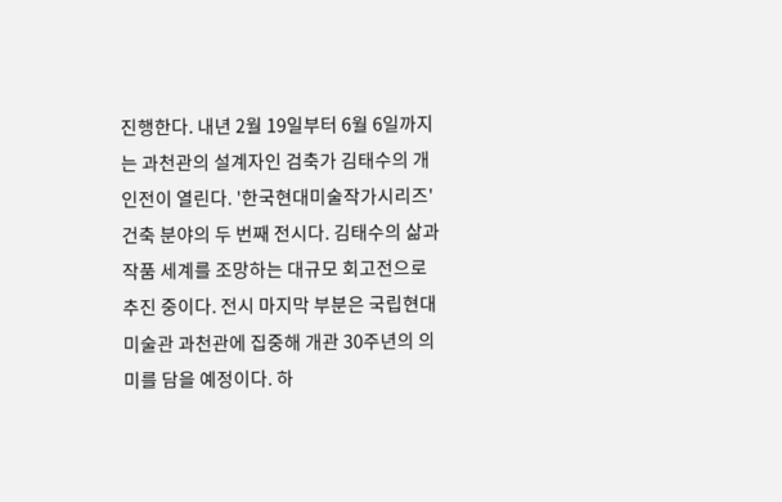진행한다. 내년 2월 19일부터 6월 6일까지는 과천관의 설계자인 검축가 김태수의 개인전이 열린다. '한국현대미술작가시리즈' 건축 분야의 두 번째 전시다. 김태수의 삶과 작품 세계를 조망하는 대규모 회고전으로 추진 중이다. 전시 마지막 부분은 국립현대미술관 과천관에 집중해 개관 30주년의 의미를 담을 예정이다. 하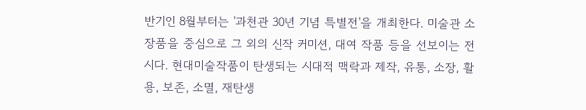반기인 8월부터는 '과천관 30년 기념 특별전'을 개최한다. 미술관 소장품을 중심으로 그 외의 신작 커미션, 대여 작품 등을 선보이는 전시다. 현대미술작품이 탄생되는 시대적 맥락과 제작, 유통, 소장, 활용, 보존, 소멸, 재탄생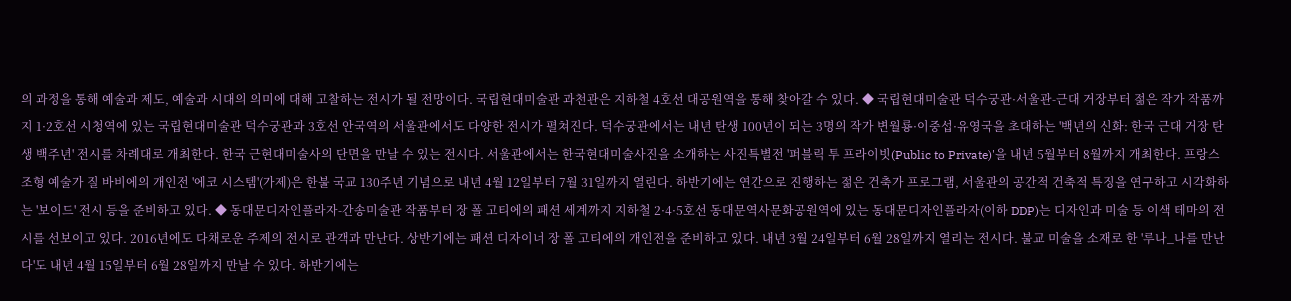의 과정을 통해 예술과 제도, 예술과 시대의 의미에 대해 고찰하는 전시가 될 전망이다. 국립현대미술관 과천관은 지하철 4호선 대공원역을 통해 찾아갈 수 있다. ◆ 국립현대미술관 덕수궁관·서울관-근대 거장부터 젊은 작가 작품까지 1·2호선 시청역에 있는 국립현대미술관 덕수궁관과 3호선 안국역의 서울관에서도 다양한 전시가 펼쳐진다. 덕수궁관에서는 내년 탄생 100년이 되는 3명의 작가 변월룡·이중섭·유영국을 초대하는 '백년의 신화: 한국 근대 거장 탄생 백주년' 전시를 차례대로 개최한다. 한국 근현대미술사의 단면을 만날 수 있는 전시다. 서울관에서는 한국현대미술사진을 소개하는 사진특별전 '퍼블릭 투 프라이빗(Public to Private)'을 내년 5월부터 8월까지 개최한다. 프랑스 조형 예술가 질 바비에의 개인전 '에코 시스템'(가제)은 한불 국교 130주년 기념으로 내년 4월 12일부터 7월 31일까지 열린다. 하반기에는 연간으로 진행하는 젊은 건축가 프로그램, 서울관의 공간적 건축적 특징을 연구하고 시각화하는 '보이드' 전시 등을 준비하고 있다. ◆ 동대문디자인플라자-간송미술관 작품부터 장 폴 고티에의 패션 세계까지 지하철 2·4·5호선 동대문역사문화공원역에 있는 동대문디자인플라자(이하 DDP)는 디자인과 미술 등 이색 테마의 전시를 선보이고 있다. 2016년에도 다채로운 주제의 전시로 관객과 만난다. 상반기에는 패션 디자이너 장 폴 고티에의 개인전을 준비하고 있다. 내년 3월 24일부터 6월 28일까지 열리는 전시다. 불교 미술을 소재로 한 '루나_나를 만난다'도 내년 4월 15일부터 6월 28일까지 만날 수 있다. 하반기에는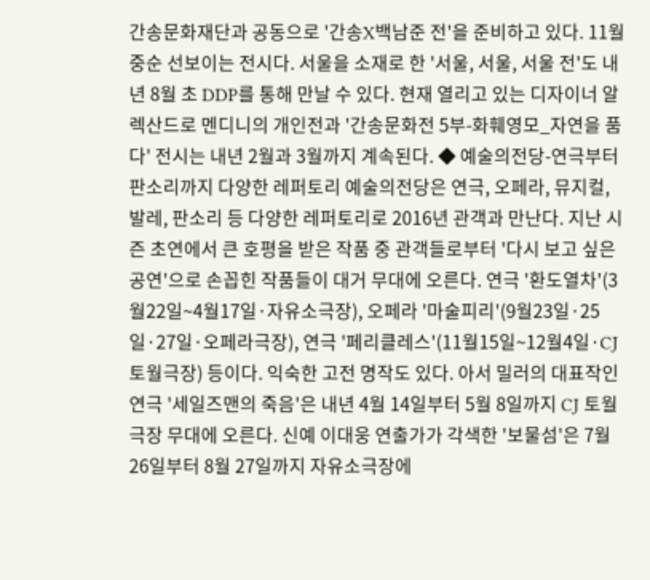간송문화재단과 공동으로 '간송X백남준 전'을 준비하고 있다. 11월 중순 선보이는 전시다. 서울을 소재로 한 '서울, 서울, 서울 전'도 내년 8월 초 DDP를 통해 만날 수 있다. 현재 열리고 있는 디자이너 알렉산드로 멘디니의 개인전과 '간송문화전 5부-화훼영모_자연을 품다' 전시는 내년 2월과 3월까지 계속된다. ◆ 예술의전당-연극부터 판소리까지 다양한 레퍼토리 예술의전당은 연극, 오페라, 뮤지컬, 발레, 판소리 등 다양한 레퍼토리로 2016년 관객과 만난다. 지난 시즌 초연에서 큰 호평을 받은 작품 중 관객들로부터 '다시 보고 싶은 공연'으로 손꼽힌 작품들이 대거 무대에 오른다. 연극 '환도열차'(3월22일~4월17일·자유소극장), 오페라 '마술피리'(9월23일·25일·27일·오페라극장), 연극 '페리클레스'(11월15일~12월4일·CJ토월극장) 등이다. 익숙한 고전 명작도 있다. 아서 밀러의 대표작인 연극 '세일즈맨의 죽음'은 내년 4월 14일부터 5월 8일까지 CJ 토월극장 무대에 오른다. 신예 이대웅 연출가가 각색한 '보물섬'은 7월 26일부터 8월 27일까지 자유소극장에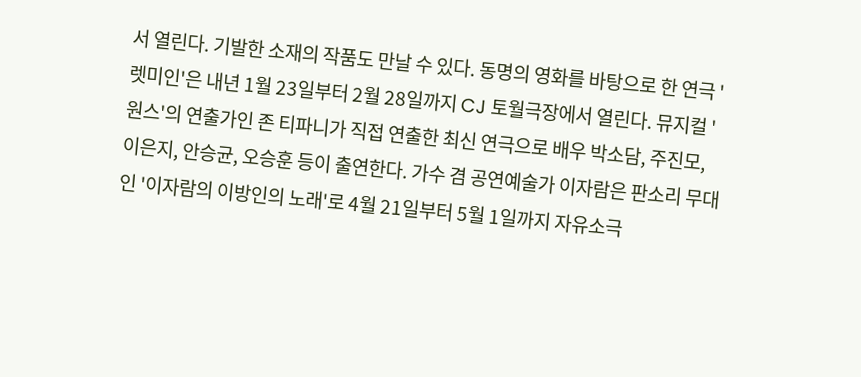서 열린다. 기발한 소재의 작품도 만날 수 있다. 동명의 영화를 바탕으로 한 연극 '렛미인'은 내년 1월 23일부터 2월 28일까지 CJ 토월극장에서 열린다. 뮤지컬 '원스'의 연출가인 존 티파니가 직접 연출한 최신 연극으로 배우 박소담, 주진모, 이은지, 안승균, 오승훈 등이 출연한다. 가수 겸 공연예술가 이자람은 판소리 무대인 '이자람의 이방인의 노래'로 4월 21일부터 5월 1일까지 자유소극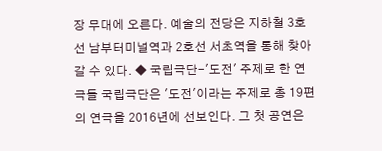장 무대에 오른다. 예술의 전당은 지하철 3호선 남부터미널역과 2호선 서초역을 통해 찾아갈 수 있다. ◆ 국립극단-'도전' 주제로 한 연극들 국립극단은 '도전'이라는 주제로 총 19편의 연극을 2016년에 선보인다. 그 첫 공연은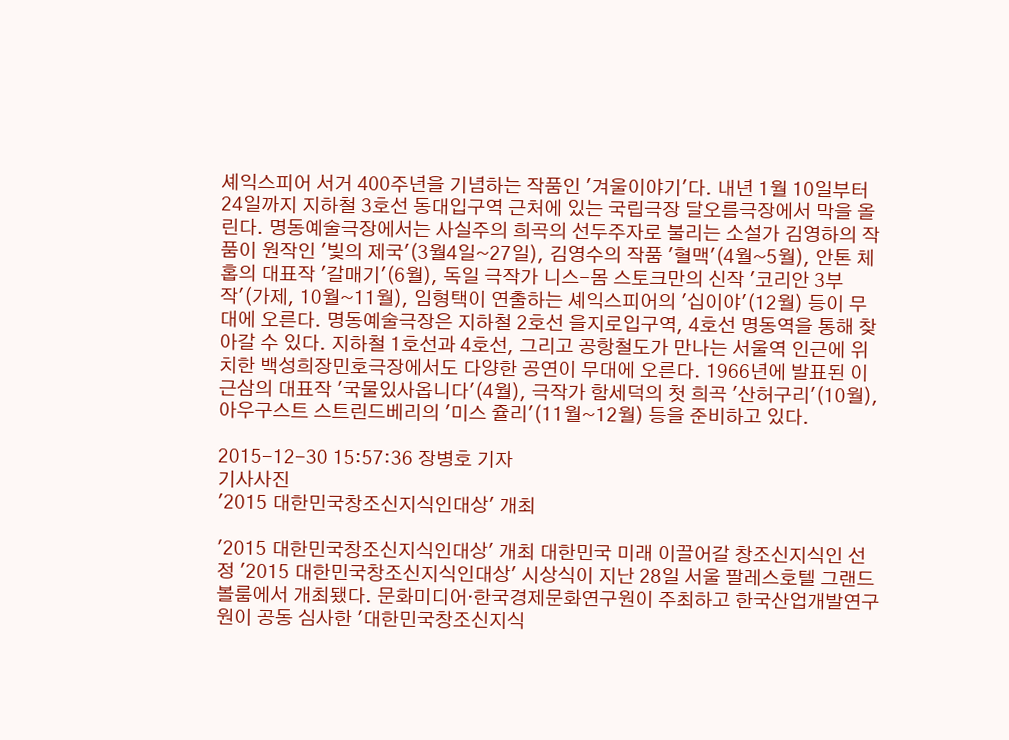셰익스피어 서거 400주년을 기념하는 작품인 '겨울이야기'다. 내년 1월 10일부터 24일까지 지하철 3호선 동대입구역 근처에 있는 국립극장 달오름극장에서 막을 올린다. 명동예술극장에서는 사실주의 희곡의 선두주자로 불리는 소설가 김영하의 작품이 원작인 '빛의 제국'(3월4일~27일), 김영수의 작품 '혈맥'(4월~5월), 안톤 체홉의 대표작 '갈매기'(6월), 독일 극작가 니스-몸 스토크만의 신작 '코리안 3부작'(가제, 10월~11월), 임형택이 연출하는 셰익스피어의 '십이야'(12월) 등이 무대에 오른다. 명동예술극장은 지하철 2호선 을지로입구역, 4호선 명동역을 통해 찾아갈 수 있다. 지하철 1호선과 4호선, 그리고 공항철도가 만나는 서울역 인근에 위치한 백성희장민호극장에서도 다양한 공연이 무대에 오른다. 1966년에 발표된 이근삼의 대표작 '국물있사옵니다'(4월), 극작가 함세덕의 첫 희곡 '산허구리'(10월), 아우구스트 스트린드베리의 '미스 쥴리'(11월~12월) 등을 준비하고 있다.

2015-12-30 15:57:36 장병호 기자
기사사진
'2015 대한민국창조신지식인대상' 개최

'2015 대한민국창조신지식인대상' 개최 대한민국 미래 이끌어갈 창조신지식인 선정 '2015 대한민국창조신지식인대상' 시상식이 지난 28일 서울 팔레스호텔 그랜드볼룸에서 개최됐다. 문화미디어·한국경제문화연구원이 주최하고 한국산업개발연구원이 공동 심사한 '대한민국창조신지식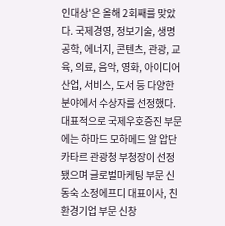인대상'은 올해 2회째를 맞았다. 국제경영, 정보기술, 생명공학, 에너지, 콘텐츠, 관광, 교육, 의료, 음악, 영화, 아이디어산업, 서비스, 도서 등 다양한 분야에서 수상자를 선정했다. 대표적으로 국제우호증진 부문에는 하마드 모하메드 알 압단 카타르 관광청 부청장이 선정됐으며 글로벌마케팅 부문 신동숙 소정에프디 대표이사, 친환경기업 부문 신창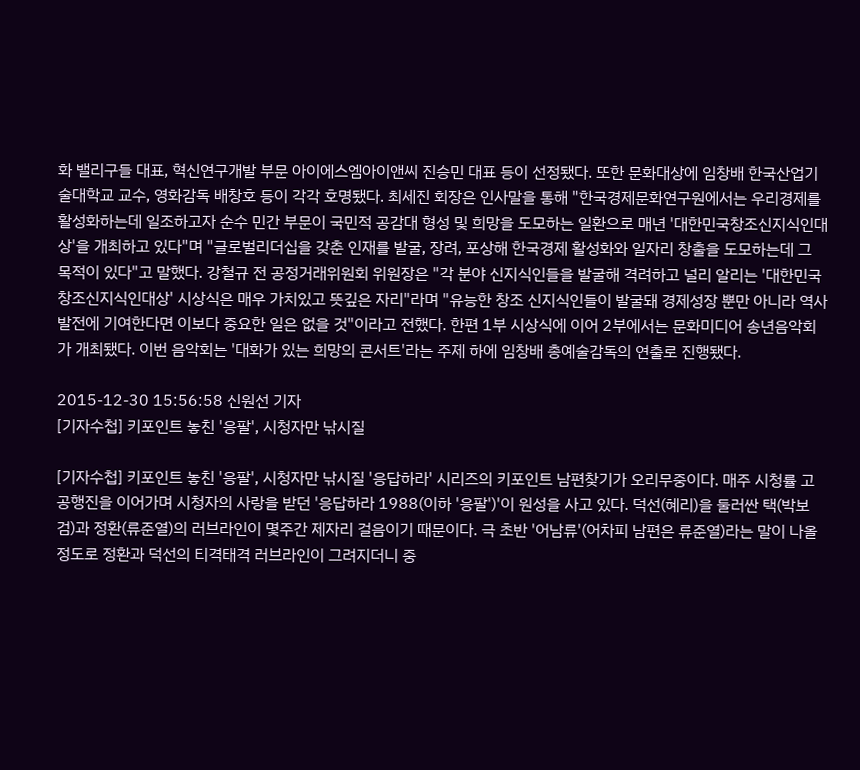화 밸리구들 대표, 혁신연구개발 부문 아이에스엠아이앤씨 진승민 대표 등이 선정됐다. 또한 문화대상에 임창배 한국산업기술대학교 교수, 영화감독 배창호 등이 각각 호명됐다. 최세진 회장은 인사말을 통해 "한국경제문화연구원에서는 우리경제를 활성화하는데 일조하고자 순수 민간 부문이 국민적 공감대 형성 및 희망을 도모하는 일환으로 매년 '대한민국창조신지식인대상'을 개최하고 있다"며 "글로벌리더십을 갖춘 인재를 발굴, 장려, 포상해 한국경제 활성화와 일자리 창출을 도모하는데 그 목적이 있다"고 말했다. 강철규 전 공정거래위원회 위원장은 "각 분야 신지식인들을 발굴해 격려하고 널리 알리는 '대한민국창조신지식인대상' 시상식은 매우 가치있고 뜻깊은 자리"라며 "유능한 창조 신지식인들이 발굴돼 경제성장 뿐만 아니라 역사발전에 기여한다면 이보다 중요한 일은 없을 것"이라고 전했다. 한편 1부 시상식에 이어 2부에서는 문화미디어 송년음악회가 개최됐다. 이번 음악회는 '대화가 있는 희망의 콘서트'라는 주제 하에 임창배 총예술감독의 연출로 진행됐다.

2015-12-30 15:56:58 신원선 기자
[기자수첩] 키포인트 놓친 '응팔', 시청자만 낚시질

[기자수첩] 키포인트 놓친 '응팔', 시청자만 낚시질 '응답하라' 시리즈의 키포인트 남편찾기가 오리무중이다. 매주 시청률 고공행진을 이어가며 시청자의 사랑을 받던 '응답하라 1988(이하 '응팔')'이 원성을 사고 있다. 덕선(혜리)을 둘러싼 택(박보검)과 정환(류준열)의 러브라인이 몇주간 제자리 걸음이기 때문이다. 극 초반 '어남류'(어차피 남편은 류준열)라는 말이 나올 정도로 정환과 덕선의 티격태격 러브라인이 그려지더니 중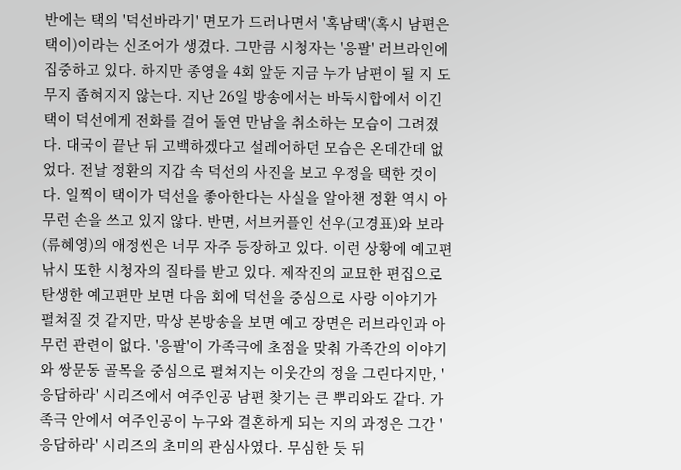반에는 택의 '덕선바라기' 면모가 드러나면서 '혹남택'(혹시 남편은 택이)이라는 신조어가 생겼다. 그만큼 시청자는 '응팔' 러브라인에 집중하고 있다. 하지만 종영을 4회 앞둔 지금 누가 남편이 될 지 도무지 좁혀지지 않는다. 지난 26일 방송에서는 바둑시합에서 이긴 택이 덕선에게 전화를 걸어 돌연 만남을 취소하는 모습이 그려졌다. 대국이 끝난 뒤 고백하겠다고 설레어하던 모습은 온데간데 없었다. 전날 정환의 지갑 속 덕선의 사진을 보고 우정을 택한 것이다. 일찍이 택이가 덕선을 좋아한다는 사실을 알아챈 정환 역시 아무런 손을 쓰고 있지 않다. 반면, 서브커플인 선우(고경표)와 보라(류혜영)의 애정씬은 너무 자주 등장하고 있다. 이런 상황에 예고편 낚시 또한 시청자의 질타를 받고 있다. 제작진의 교묘한 편집으로 탄생한 예고편만 보면 다음 회에 덕선을 중심으로 사랑 이야기가 펼쳐질 것 같지만, 막상 본방송을 보면 예고 장면은 러브라인과 아무런 관련이 없다. '응팔'이 가족극에 초점을 맞춰 가족간의 이야기와 쌍문동 골목을 중심으로 펼쳐지는 이웃간의 정을 그린다지만, '응답하라' 시리즈에서 여주인공 남편 찾기는 큰 뿌리와도 같다. 가족극 안에서 여주인공이 누구와 결혼하게 되는 지의 과정은 그간 '응답하라' 시리즈의 초미의 관심사였다. 무심한 듯 뒤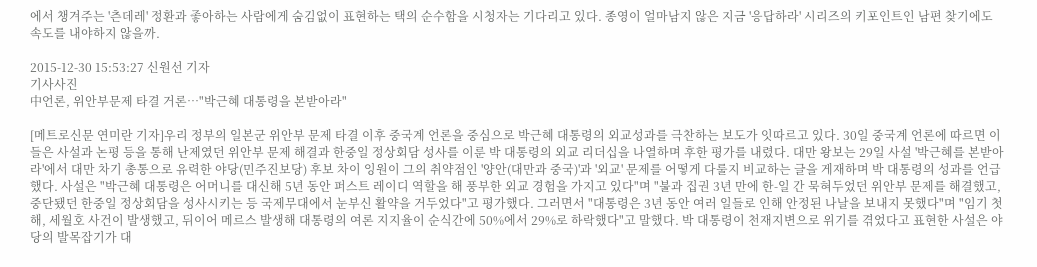에서 챙겨주는 '츤데레' 정환과 좋아하는 사람에게 숨김없이 표현하는 택의 순수함을 시청자는 기다리고 있다. 종영이 얼마남지 않은 지금 '응답하라' 시리즈의 키포인트인 남편 찾기에도 속도를 내야하지 않을까.

2015-12-30 15:53:27 신원선 기자
기사사진
中언론, 위안부문제 타결 거론…"박근혜 대통령을 본받아라"

[메트로신문 연미란 기자]우리 정부의 일본군 위안부 문제 타결 이후 중국계 언론을 중심으로 박근혜 대통령의 외교성과를 극찬하는 보도가 잇따르고 있다. 30일 중국계 언론에 따르면 이들은 사설과 논평 등을 통해 난제였던 위안부 문제 해결과 한중일 정상회담 성사를 이룬 박 대통령의 외교 리더십을 나열하며 후한 평가를 내렸다. 대만 왕보는 29일 사설 '박근혜를 본받아라'에서 대만 차기 총통으로 유력한 야당(민주진보당) 후보 차이 잉원이 그의 취약점인 '양안(대만과 중국)'과 '외교' 문제를 어떻게 다룰지 비교하는 글을 게재하며 박 대통령의 성과를 언급했다. 사설은 "박근혜 대통령은 어머니를 대신해 5년 동안 퍼스트 레이디 역할을 해 풍부한 외교 경험을 가지고 있다"며 "불과 집권 3년 만에 한-일 간 묵혀두었던 위안부 문제를 해결했고, 중단됐던 한중일 정상회담을 성사시키는 등 국제무대에서 눈부신 활약을 거두었다"고 평가했다. 그러면서 "대통령은 3년 동안 여러 일들로 인해 안정된 나날을 보내지 못했다"며 "임기 첫해, 세월호 사건이 발생했고, 뒤이어 메르스 발생해 대통령의 여론 지지율이 순식간에 50%에서 29%로 하락했다"고 말했다. 박 대통령이 천재지변으로 위기를 겪었다고 표현한 사설은 야당의 발목잡기가 대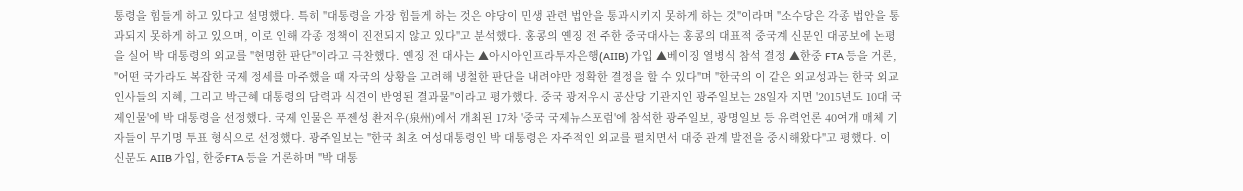통령을 힘들게 하고 있다고 설명했다. 특히 "대통령을 가장 힘들게 하는 것은 야당이 민생 관련 법안을 통과시키지 못하게 하는 것"이라며 "소수당은 각종 법안을 통과되지 못하게 하고 있으며, 이로 인해 각종 정책이 진전되지 않고 있다"고 분석했다. 홍콩의 옌징 전 주한 중국대사는 홍콩의 대표적 중국계 신문인 대공보에 논평을 실어 박 대통령의 외교를 "현명한 판단"이라고 극찬했다. 옌징 전 대사는 ▲아시아인프라투자은행(AIIB) 가입 ▲베이징 열병식 참석 결정 ▲한중 FTA 등을 거론, "어떤 국가라도 복잡한 국제 정세를 마주했을 때 자국의 상황을 고려해 냉철한 판단을 내려야만 정확한 결정을 할 수 있다"며 "한국의 이 같은 외교성과는 한국 외교 인사들의 지혜, 그리고 박근혜 대통령의 담력과 식견이 반영된 결과물"이라고 평가했다. 중국 광저우시 공산당 기관지인 광주일보는 28일자 지면 '2015년도 10대 국제인물'에 박 대통령을 선정했다. 국제 인물은 푸젠성 촨저우(泉州)에서 개최된 17차 '중국 국제뉴스포럼'에 참석한 광주일보, 광명일보 등 유력언론 40여개 매체 기자들이 무기명 투표 형식으로 선정했다. 광주일보는 "한국 최초 여성대통령인 박 대통령은 자주적인 외교를 펼치면서 대중 관계 발전을 중시해왔다"고 평했다. 이 신문도 AIIB 가입, 한중FTA 등을 거론하며 "박 대통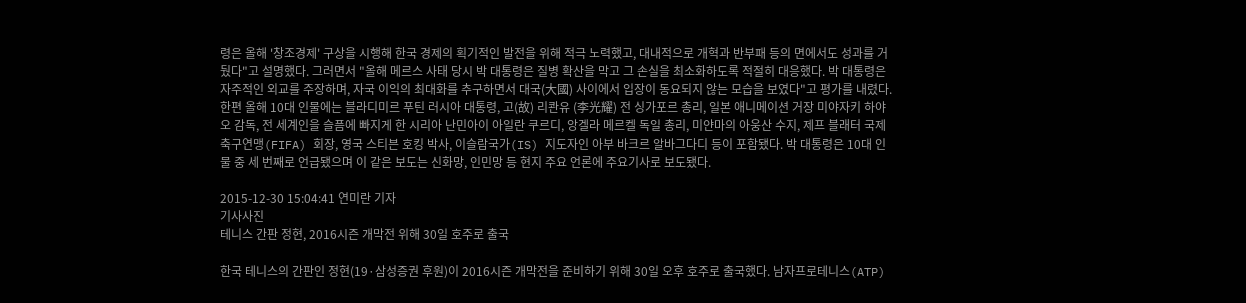령은 올해 '창조경제' 구상을 시행해 한국 경제의 획기적인 발전을 위해 적극 노력했고, 대내적으로 개혁과 반부패 등의 면에서도 성과를 거뒀다"고 설명했다. 그러면서 "올해 메르스 사태 당시 박 대통령은 질병 확산을 막고 그 손실을 최소화하도록 적절히 대응했다. 박 대통령은 자주적인 외교를 주장하며, 자국 이익의 최대화를 추구하면서 대국(大國) 사이에서 입장이 동요되지 않는 모습을 보였다"고 평가를 내렸다. 한편 올해 10대 인물에는 블라디미르 푸틴 러시아 대통령, 고(故) 리콴유 (李光耀) 전 싱가포르 총리, 일본 애니메이션 거장 미야자키 하야오 감독, 전 세계인을 슬픔에 빠지게 한 시리아 난민아이 아일란 쿠르디, 앙겔라 메르켈 독일 총리, 미얀마의 아웅산 수지, 제프 블래터 국제축구연맹(FIFA) 회장, 영국 스티븐 호킹 박사, 이슬람국가(IS) 지도자인 아부 바크르 알바그다디 등이 포함됐다. 박 대통령은 10대 인물 중 세 번째로 언급됐으며 이 같은 보도는 신화망, 인민망 등 현지 주요 언론에 주요기사로 보도됐다.

2015-12-30 15:04:41 연미란 기자
기사사진
테니스 간판 정현, 2016시즌 개막전 위해 30일 호주로 출국

한국 테니스의 간판인 정현(19·삼성증권 후원)이 2016시즌 개막전을 준비하기 위해 30일 오후 호주로 출국했다. 남자프로테니스(ATP)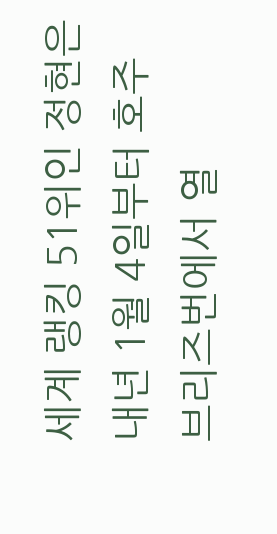세계 랭킹 51위인 정현은 내년 1월 4일부터 호주 브리즈번에서 열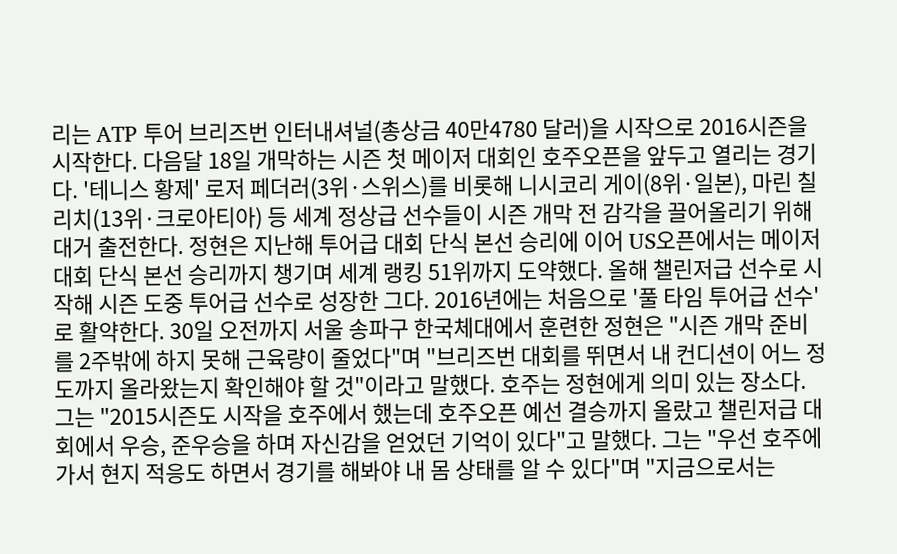리는 ATP 투어 브리즈번 인터내셔널(총상금 40만4780 달러)을 시작으로 2016시즌을 시작한다. 다음달 18일 개막하는 시즌 첫 메이저 대회인 호주오픈을 앞두고 열리는 경기다. '테니스 황제' 로저 페더러(3위·스위스)를 비롯해 니시코리 게이(8위·일본), 마린 칠리치(13위·크로아티아) 등 세계 정상급 선수들이 시즌 개막 전 감각을 끌어올리기 위해 대거 출전한다. 정현은 지난해 투어급 대회 단식 본선 승리에 이어 US오픈에서는 메이저 대회 단식 본선 승리까지 챙기며 세계 랭킹 51위까지 도약했다. 올해 챌린저급 선수로 시작해 시즌 도중 투어급 선수로 성장한 그다. 2016년에는 처음으로 '풀 타임 투어급 선수'로 활약한다. 30일 오전까지 서울 송파구 한국체대에서 훈련한 정현은 "시즌 개막 준비를 2주밖에 하지 못해 근육량이 줄었다"며 "브리즈번 대회를 뛰면서 내 컨디션이 어느 정도까지 올라왔는지 확인해야 할 것"이라고 말했다. 호주는 정현에게 의미 있는 장소다. 그는 "2015시즌도 시작을 호주에서 했는데 호주오픈 예선 결승까지 올랐고 챌린저급 대회에서 우승, 준우승을 하며 자신감을 얻었던 기억이 있다"고 말했다. 그는 "우선 호주에 가서 현지 적응도 하면서 경기를 해봐야 내 몸 상태를 알 수 있다"며 "지금으로서는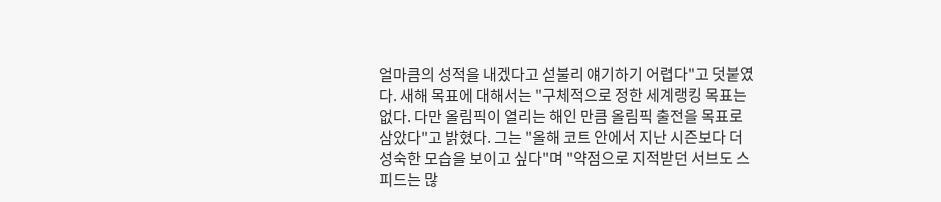얼마큼의 성적을 내겠다고 섣불리 얘기하기 어렵다"고 덧붙였다. 새해 목표에 대해서는 "구체적으로 정한 세계랭킹 목표는 없다. 다만 올림픽이 열리는 해인 만큼 올림픽 출전을 목표로 삼았다"고 밝혔다. 그는 "올해 코트 안에서 지난 시즌보다 더 성숙한 모습을 보이고 싶다"며 "약점으로 지적받던 서브도 스피드는 많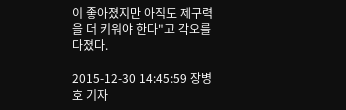이 좋아졌지만 아직도 제구력을 더 키워야 한다"고 각오를 다졌다.

2015-12-30 14:45:59 장병호 기자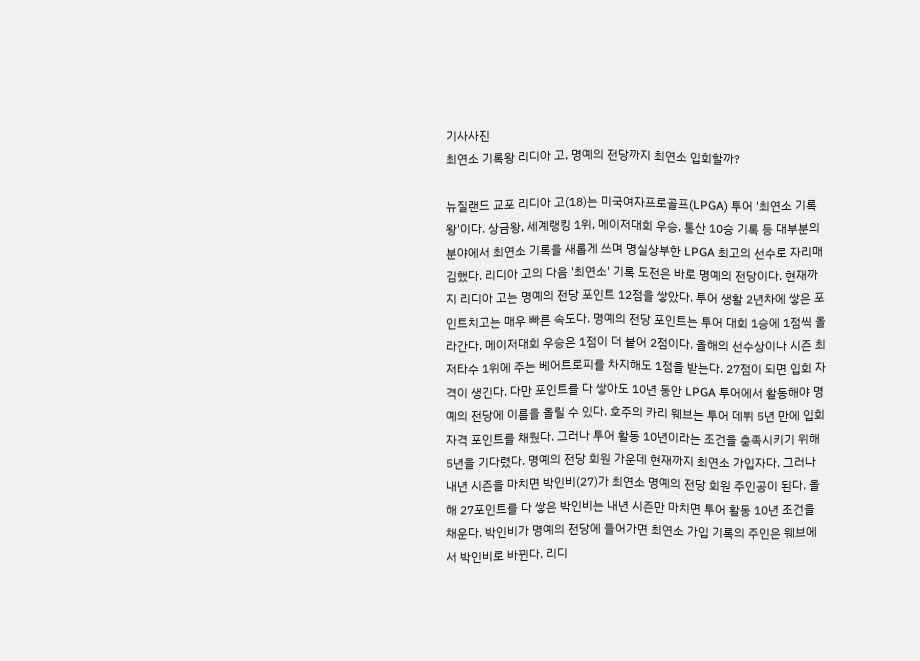기사사진
최연소 기록왕 리디아 고, 명예의 전당까지 최연소 입회할까?

뉴질랜드 교포 리디아 고(18)는 미국여자프로골프(LPGA) 투어 '최연소 기록왕'이다. 상금왕, 세계랭킹 1위, 메이저대회 우승, 통산 10승 기록 등 대부분의 분야에서 최연소 기록을 새롭게 쓰며 명실상부한 LPGA 최고의 선수로 자리매김했다. 리디아 고의 다음 '최연소' 기록 도전은 바로 명예의 전당이다. 현재까지 리디아 고는 명예의 전당 포인트 12점을 쌓았다. 투어 생활 2년차에 쌓은 포인트치고는 매우 빠른 속도다. 명예의 전당 포인트는 투어 대회 1승에 1점씩 올라간다. 메이저대회 우승은 1점이 더 붙어 2점이다. 올해의 선수상이나 시즌 최저타수 1위에 주는 베어트로피를 차지해도 1점을 받는다. 27점이 되면 입회 자격이 생긴다. 다만 포인트를 다 쌓아도 10년 동안 LPGA 투어에서 활동해야 명예의 전당에 이름을 올릴 수 있다. 호주의 카리 웨브는 투어 데뷔 5년 만에 입회 자격 포인트를 채웠다. 그러나 투어 활동 10년이라는 조건을 충족시키기 위해 5년을 기다렸다. 명예의 전당 회원 가운데 현재까지 최연소 가입자다. 그러나 내년 시즌을 마치면 박인비(27)가 최연소 명예의 전당 회원 주인공이 된다. 올해 27포인트를 다 쌓은 박인비는 내년 시즌만 마치면 투어 활동 10년 조건을 채운다. 박인비가 명예의 전당에 들어가면 최연소 가입 기록의 주인은 웨브에서 박인비로 바뀐다. 리디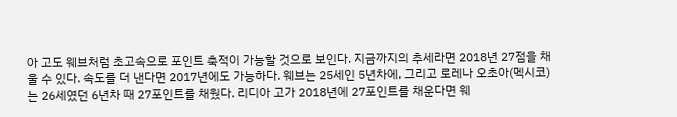아 고도 웨브처럼 초고속으로 포인트 축적이 가능할 것으로 보인다. 지금까지의 추세라면 2018년 27점을 채울 수 있다. 속도를 더 낸다면 2017년에도 가능하다. 웨브는 25세인 5년차에, 그리고 로레나 오초아(멕시코)는 26세였던 6년차 때 27포인트를 채웠다. 리디아 고가 2018년에 27포인트를 채운다면 웨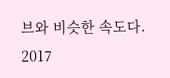브와 비슷한 속도다. 2017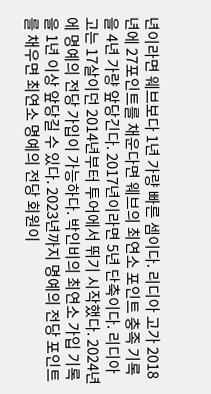년이라면 웨브보다 1년 가량 빠른 셈이다. 리디아 고가 2018년에 27포인트를 채운다면 웨브의 최연소 포인트 충족 기록을 4년 가량 앞당긴다. 2017년이라면 5년 단축이다. 리디아 고는 17살이던 2014년부터 투어에서 뛰기 시작했다. 2024년에 명예의 전당 가입이 가능하다. 박인비의 최연소 가입 기록을 1년 이상 앞당길 수 있다. 2023년까지 명예의 전당 포인트를 채우면 최연소 명예의 전당 회원이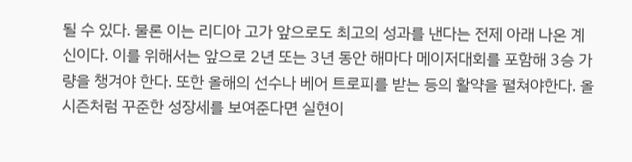될 수 있다. 물론 이는 리디아 고가 앞으로도 최고의 성과를 낸다는 전제 아래 나온 계신이다. 이를 위해서는 앞으로 2년 또는 3년 동안 해마다 메이저대회를 포함해 3승 가량을 챙겨야 한다. 또한 올해의 선수나 베어 트로피를 받는 등의 활약을 펼쳐야한다. 올 시즌처럼 꾸준한 성장세를 보여준다면 실현이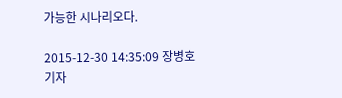가능한 시나리오다.

2015-12-30 14:35:09 장병호 기자